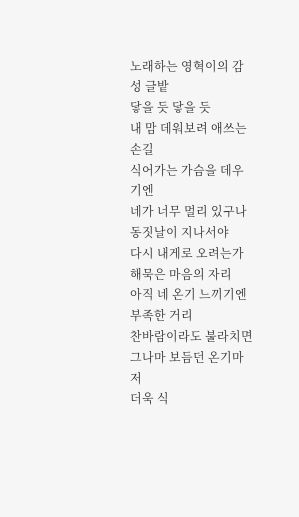노래하는 영혁이의 감성 글밭
닿을 듯 닿을 듯
내 맘 데워보려 애쓰는 손길
식어가는 가슴을 데우기엔
네가 너무 멀리 있구나
동짓날이 지나서야
다시 내게로 오려는가
해묵은 마음의 자리
아직 네 온기 느끼기엔 부족한 거리
찬바람이라도 불라치면
그나마 보듬던 온기마저
더욱 식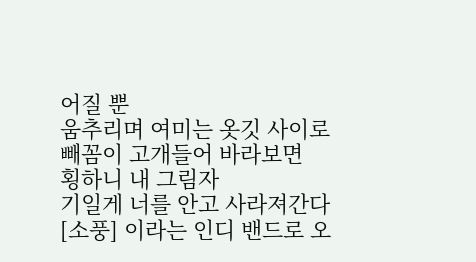어질 뿐
움추리며 여미는 옷깃 사이로
빼꼼이 고개들어 바라보면
횡하니 내 그림자
기일게 너를 안고 사라져간다
[소풍] 이라는 인디 밴드로 오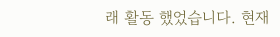래 활동 했었습니다. 현재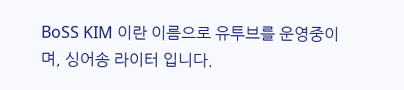BoSS KIM 이란 이름으로 유투브를 운영중이며, 싱어송 라이터 입니다.